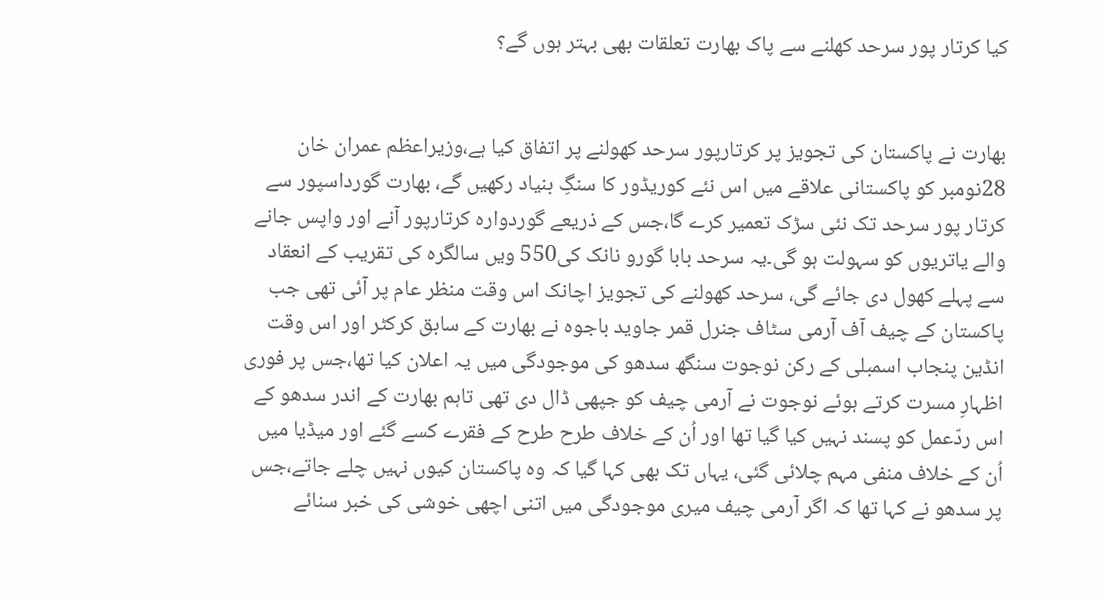کیا کرتار پور سرحد کھلنے سے پاک بھارت تعلقات بھی بہتر ہوں گے؟


بھارت نے پاکستان کی تجویز پر کرتارپور سرحد کھولنے پر اتفاق کیا ہے،وزیراعظم عمران خان 28نومبر کو پاکستانی علاقے میں اس نئے کوریڈور کا سنگِ بنیاد رکھیں گے، بھارت گورداسپور سے کرتار پور سرحد تک نئی سڑک تعمیر کرے گا،جس کے ذریعے گوردوارہ کرتارپور آنے اور واپس جانے والے یاتریوں کو سہولت ہو گی۔یہ سرحد بابا گورو نانک کی550 ویں سالگرہ کی تقریب کے انعقاد سے پہلے کھول دی جائے گی، سرحد کھولنے کی تجویز اچانک اس وقت منظر عام پر آئی تھی جب پاکستان کے چیف آف آرمی سٹاف جنرل قمر جاوید باجوہ نے بھارت کے سابق کرکٹر اور اس وقت انڈین پنجاب اسمبلی کے رکن نوجوت سنگھ سدھو کی موجودگی میں یہ اعلان کیا تھا،جس پر فوری اظہارِ مسرت کرتے ہوئے نوجوت نے آرمی چیف کو جپھی ڈال دی تھی تاہم بھارت کے اندر سدھو کے اس ردّعمل کو پسند نہیں کیا گیا تھا اور اُن کے خلاف طرح طرح کے فقرے کسے گئے اور میڈیا میں اُن کے خلاف منفی مہم چلائی گئی، یہاں تک بھی کہا گیا کہ وہ پاکستان کیوں نہیں چلے جاتے،جس پر سدھو نے کہا تھا کہ اگر آرمی چیف میری موجودگی میں اتنی اچھی خوشی کی خبر سنائے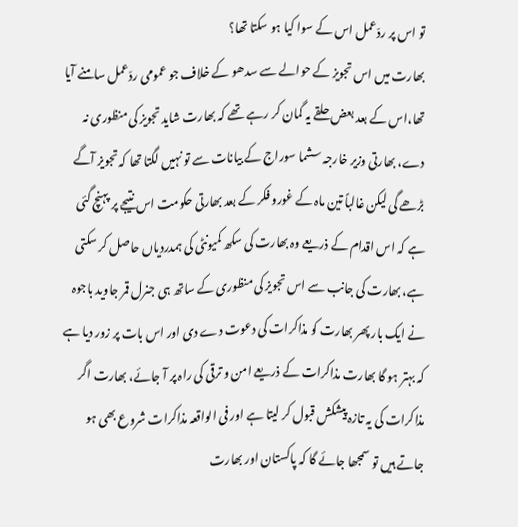تو اس پر ردّعمل اس کے سوا کیا ہو سکتا تھا؟
بھارت میں اس تجویز کے حوالے سے سدھو کے خلاف جو عمومی ردّعمل سامنے آیا تھا،اس کے بعد بعض حلقے یہ گمان کر رہے تھے کہ بھارت شاید تجویز کی منظوری نہ دے، بھارتی وزیر خارجہ سشما سوراج کے بیانات سے تو نہیں لگتا تھا کہ تجویز آگے بڑھے گی لیکن غالباً تین ماہ کے غورو فکر کے بعد بھارتی حکومت اس نتیجے پر پہنچ گئی ہے کہ اس اقدام کے ذریعے وہ بھارت کی سکھ کمیونٹی کی ہمدردیاں حاصل کر سکتی ہے، بھارت کی جانب سے اس تجویز کی منظوری کے ساتھ ہی جنرل قمر جاوید باجوہ نے ایک بار پھر بھارت کو مذاکرات کی دعوت دے دی اور اس بات پر زور دیا ہے کہ بہتر ہو گا بھارت مذاکرات کے ذریعے امن و ترقی کی راہ پر آ جائے، بھارت اگر مذاکرات کی یہ تازہ پیشکش قبول کر لیتا ہے اور فی الواقعہ مذاکرات شروع بھی ہو جاتے ہیں تو سمجھا جائے گا کہ پاکستان اور بھارت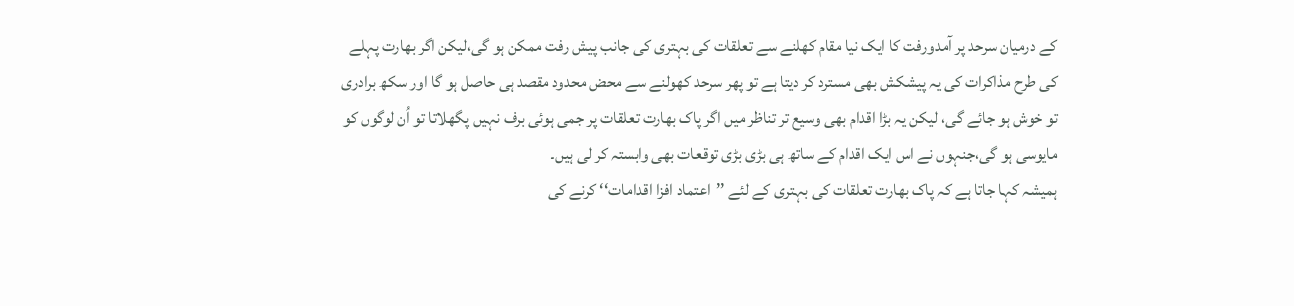کے درمیان سرحد پر آمدورفت کا ایک نیا مقام کھلنے سے تعلقات کی بہتری کی جانب پیش رفت ممکن ہو گی،لیکن اگر بھارت پہلے کی طرح مذاکرات کی یہ پیشکش بھی مسترد کر دیتا ہے تو پھر سرحد کھولنے سے محض محدود مقصد ہی حاصل ہو گا اور سکھ برادری تو خوش ہو جائے گی، لیکن یہ بڑا اقدام بھی وسیع تر تناظر میں اگر پاک بھارت تعلقات پر جمی ہوئی برف نہیں پگھلاتا تو اُن لوگوں کو مایوسی ہو گی،جنہوں نے اس ایک اقدام کے ساتھ ہی بڑی بڑی توقعات بھی وابستہ کر لی ہیں۔
ہمیشہ کہا جاتا ہے کہ پاک بھارت تعلقات کی بہتری کے لئے ’’اعتماد افزا اقدامات‘‘ کرنے کی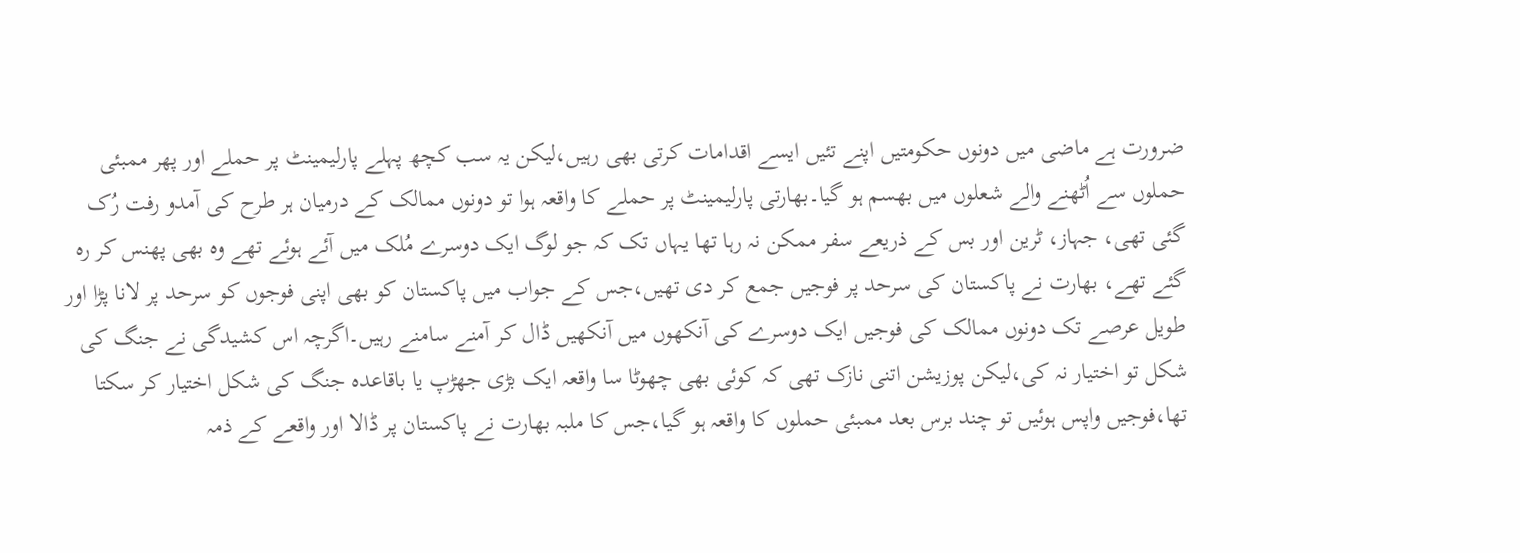ضرورت ہے ماضی میں دونوں حکومتیں اپنے تئیں ایسے اقدامات کرتی بھی رہیں،لیکن یہ سب کچھ پہلے پارلیمینٹ پر حملے اور پھر ممبئی حملوں سے اُٹھنے والے شعلوں میں بھسم ہو گیا۔بھارتی پارلیمینٹ پر حملے کا واقعہ ہوا تو دونوں ممالک کے درمیان ہر طرح کی آمدو رفت رُک گئی تھی، جہاز، ٹرین اور بس کے ذریعے سفر ممکن نہ رہا تھا یہاں تک کہ جو لوگ ایک دوسرے مُلک میں آئے ہوئے تھے وہ بھی پھنس کر رہ گئے تھے، بھارت نے پاکستان کی سرحد پر فوجیں جمع کر دی تھیں،جس کے جواب میں پاکستان کو بھی اپنی فوجوں کو سرحد پر لانا پڑا اور طویل عرصے تک دونوں ممالک کی فوجیں ایک دوسرے کی آنکھوں میں آنکھیں ڈال کر آمنے سامنے رہیں۔اگرچہ اس کشیدگی نے جنگ کی شکل تو اختیار نہ کی،لیکن پوزیشن اتنی نازک تھی کہ کوئی بھی چھوٹا سا واقعہ ایک بڑی جھڑپ یا باقاعدہ جنگ کی شکل اختیار کر سکتا تھا،فوجیں واپس ہوئیں تو چند برس بعد ممبئی حملوں کا واقعہ ہو گیا،جس کا ملبہ بھارت نے پاکستان پر ڈالا اور واقعے کے ذمہ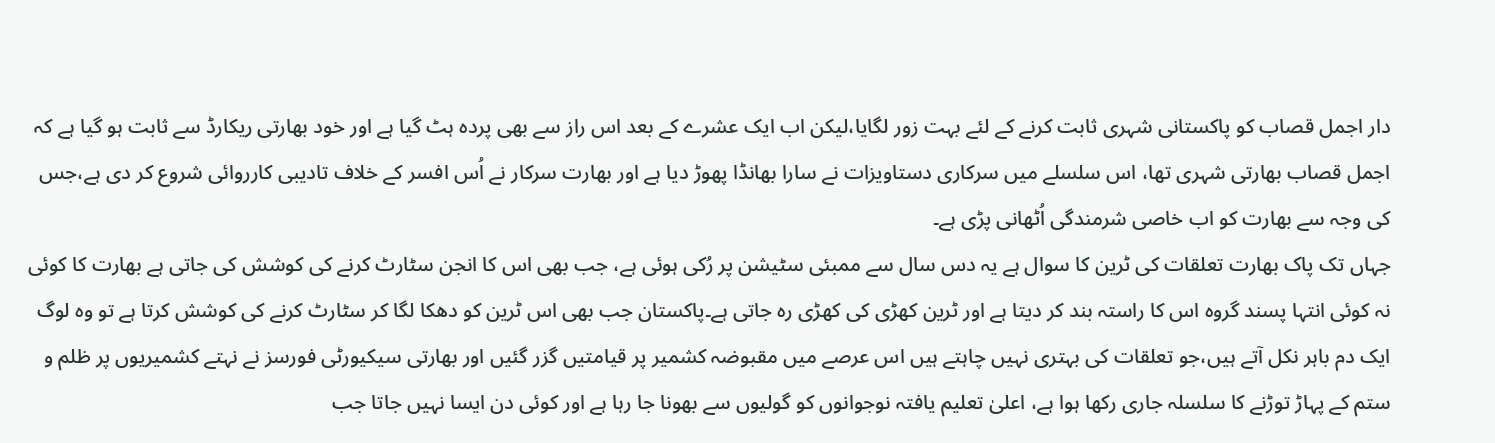دار اجمل قصاب کو پاکستانی شہری ثابت کرنے کے لئے بہت زور لگایا،لیکن اب ایک عشرے کے بعد اس راز سے بھی پردہ ہٹ گیا ہے اور خود بھارتی ریکارڈ سے ثابت ہو گیا ہے کہ اجمل قصاب بھارتی شہری تھا، اس سلسلے میں سرکاری دستاویزات نے سارا بھانڈا پھوڑ دیا ہے اور بھارت سرکار نے اُس افسر کے خلاف تادیبی کارروائی شروع کر دی ہے،جس کی وجہ سے بھارت کو اب خاصی شرمندگی اُٹھانی پڑی ہے۔
جہاں تک پاک بھارت تعلقات کی ٹرین کا سوال ہے یہ دس سال سے ممبئی سٹیشن پر رُکی ہوئی ہے، جب بھی اس کا انجن سٹارٹ کرنے کی کوشش کی جاتی ہے بھارت کا کوئی نہ کوئی انتہا پسند گروہ اس کا راستہ بند کر دیتا ہے اور ٹرین کھڑی کی کھڑی رہ جاتی ہے۔پاکستان جب بھی اس ٹرین کو دھکا لگا کر سٹارٹ کرنے کی کوشش کرتا ہے تو وہ لوگ ایک دم باہر نکل آتے ہیں،جو تعلقات کی بہتری نہیں چاہتے ہیں اس عرصے میں مقبوضہ کشمیر پر قیامتیں گزر گئیں اور بھارتی سیکیورٹی فورسز نے نہتے کشمیریوں پر ظلم و ستم کے پہاڑ توڑنے کا سلسلہ جاری رکھا ہوا ہے، اعلیٰ تعلیم یافتہ نوجوانوں کو گولیوں سے بھونا جا رہا ہے اور کوئی دن ایسا نہیں جاتا جب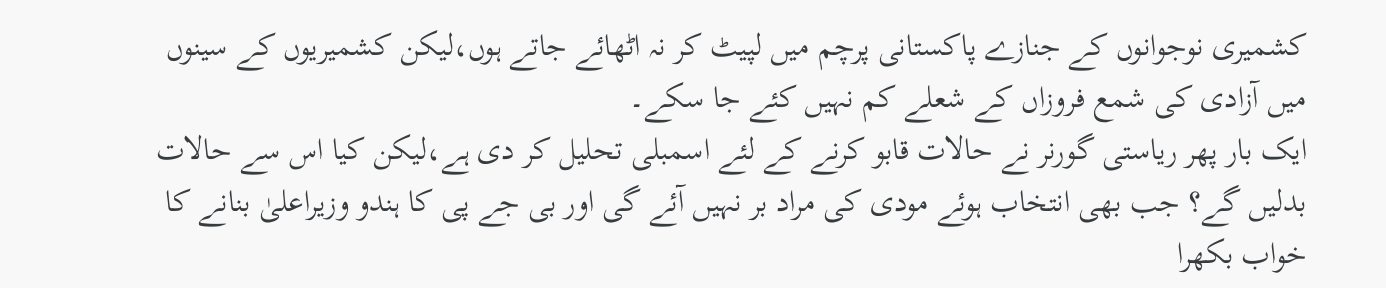کشمیری نوجوانوں کے جنازے پاکستانی پرچم میں لپیٹ کر نہ اٹھائے جاتے ہوں،لیکن کشمیریوں کے سینوں میں آزادی کی شمع فروزاں کے شعلے کم نہیں کئے جا سکے۔
ایک بار پھر ریاستی گورنر نے حالات قابو کرنے کے لئے اسمبلی تحلیل کر دی ہے،لیکن کیا اس سے حالات بدلیں گے؟ جب بھی انتخاب ہوئے مودی کی مراد بر نہیں آئے گی اور بی جے پی کا ہندو وزیراعلیٰ بنانے کا خواب بکھرا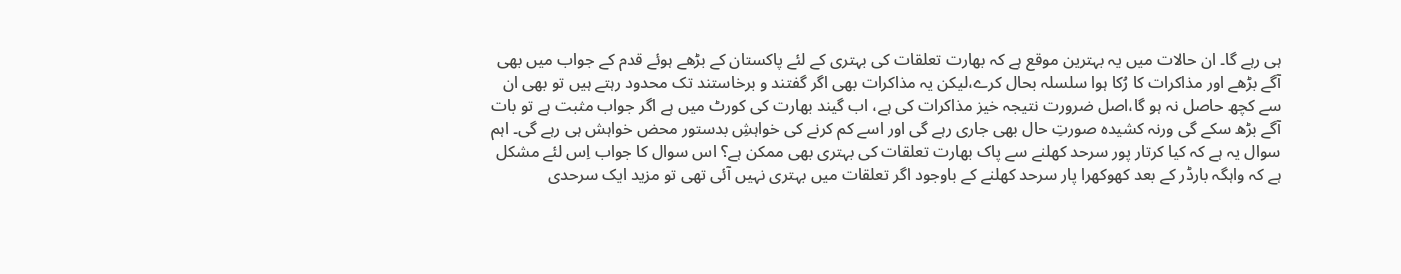ہی رہے گا۔ ان حالات میں یہ بہترین موقع ہے کہ بھارت تعلقات کی بہتری کے لئے پاکستان کے بڑھے ہوئے قدم کے جواب میں بھی آگے بڑھے اور مذاکرات کا رُکا ہوا سلسلہ بحال کرے،لیکن یہ مذاکرات بھی اگر گفتند و برخاستند تک محدود رہتے ہیں تو بھی ان سے کچھ حاصل نہ ہو گا،اصل ضرورت نتیجہ خیز مذاکرات کی ہے، اب گیند بھارت کی کورٹ میں ہے اگر جواب مثبت ہے تو بات آگے بڑھ سکے گی ورنہ کشیدہ صورتِ حال بھی جاری رہے گی اور اسے کم کرنے کی خواہشِ بدستور محض خواہش ہی رہے گی۔ اہم سوال یہ ہے کہ کیا کرتار پور سرحد کھلنے سے پاک بھارت تعلقات کی بہتری بھی ممکن ہے؟ اس سوال کا جواب اِس لئے مشکل ہے کہ واہگہ بارڈر کے بعد کھوکھرا پار سرحد کھلنے کے باوجود اگر تعلقات میں بہتری نہیں آئی تھی تو مزید ایک سرحدی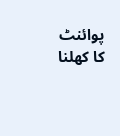پوائنٹ کا کھلنا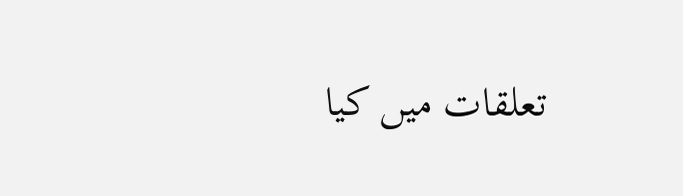تعلقات میں کیا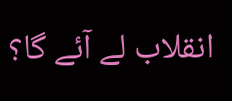انقلاب لے آئے گا؟